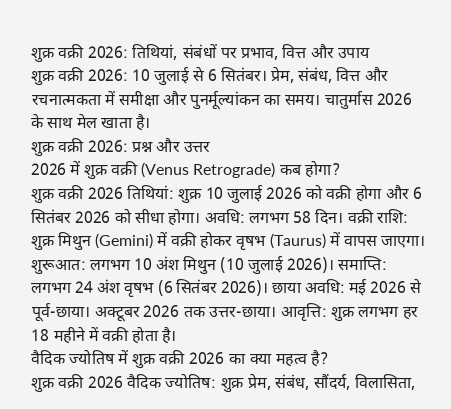शुक्र वक्री 2026: तिथियां, संबंधों पर प्रभाव, वित्त और उपाय
शुक्र वक्री 2026: 10 जुलाई से 6 सितंबर। प्रेम, संबंध, वित्त और रचनात्मकता में समीक्षा और पुनर्मूल्यांकन का समय। चातुर्मास 2026 के साथ मेल खाता है।
शुक्र वक्री 2026: प्रश्न और उत्तर
2026 में शुक्र वक्री (Venus Retrograde) कब होगा?
शुक्र वक्री 2026 तिथियां: शुक्र 10 जुलाई 2026 को वक्री होगा और 6 सितंबर 2026 को सीधा होगा। अवधि: लगभग 58 दिन। वक्री राशि: शुक्र मिथुन (Gemini) में वक्री होकर वृषभ (Taurus) में वापस जाएगा। शुरूआत: लगभग 10 अंश मिथुन (10 जुलाई 2026)। समाप्ति: लगभग 24 अंश वृषभ (6 सितंबर 2026)। छाया अवधि: मई 2026 से पूर्व-छाया। अक्टूबर 2026 तक उत्तर-छाया। आवृत्ति: शुक्र लगभग हर 18 महीने में वक्री होता है।
वैदिक ज्योतिष में शुक्र वक्री 2026 का क्या महत्व है?
शुक्र वक्री 2026 वैदिक ज्योतिष: शुक्र प्रेम, संबंध, सौंदर्य, विलासिता,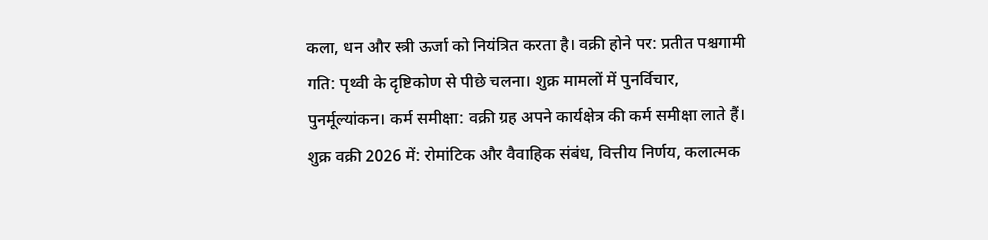कला, धन और स्त्री ऊर्जा को नियंत्रित करता है। वक्री होने पर: प्रतीत पश्चगामी गति: पृथ्वी के दृष्टिकोण से पीछे चलना। शुक्र मामलों में पुनर्विचार, पुनर्मूल्यांकन। कर्म समीक्षा: वक्री ग्रह अपने कार्यक्षेत्र की कर्म समीक्षा लाते हैं। शुक्र वक्री 2026 में: रोमांटिक और वैवाहिक संबंध, वित्तीय निर्णय, कलात्मक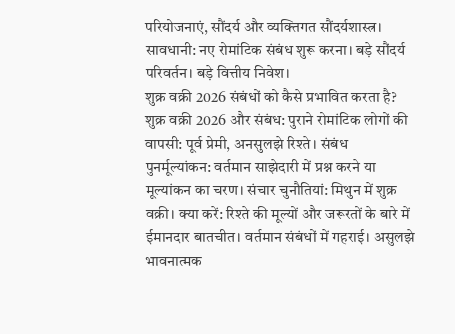परियोजनाएं, सौंदर्य और व्यक्तिगत सौंदर्यशास्त्र। सावधानी: नए रोमांटिक संबंध शुरू करना। बड़े सौंदर्य परिवर्तन। बड़े वित्तीय निवेश।
शुक्र वक्री 2026 संबंधों को कैसे प्रभावित करता है?
शुक्र वक्री 2026 और संबंध: पुराने रोमांटिक लोगों की वापसी: पूर्व प्रेमी, अनसुलझे रिश्ते। संबंध पुनर्मूल्यांकन: वर्तमान साझेदारी में प्रश्न करने या मूल्यांकन का चरण। संचार चुनौतियां: मिथुन में शुक्र वक्री। क्या करें: रिश्ते की मूल्यों और जरूरतों के बारे में ईमानदार बातचीत। वर्तमान संबंधों में गहराई। असुलझे भावनात्मक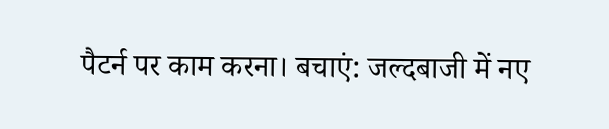पैटर्न पर काम करना। बचाएं: जल्दबाजी में नए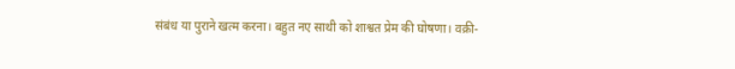संबंध या पुराने खत्म करना। बहुत नए साथी को शाश्वत प्रेम की घोषणा। वक्री-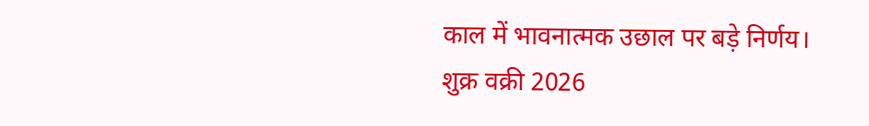काल में भावनात्मक उछाल पर बड़े निर्णय।
शुक्र वक्री 2026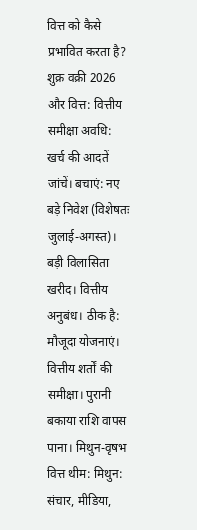वित्त को कैसे प्रभावित करता है?
शुक्र वक्री 2026 और वित्त: वित्तीय समीक्षा अवधि: खर्च की आदतें जांचें। बचाएं: नए बड़े निवेश (विशेषतः जुलाई-अगस्त)। बड़ी विलासिता खरीद। वित्तीय अनुबंध। ठीक है: मौजूदा योजनाएं। वित्तीय शर्तों की समीक्षा। पुरानी बकाया राशि वापस पाना। मिथुन-वृषभ वित्त थीम: मिथुन: संचार, मीडिया,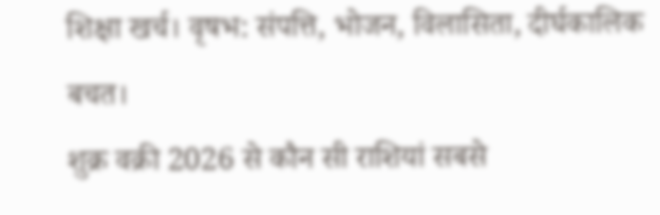शिक्षा खर्च। वृषभ: संपत्ति, भोजन, विलासिता, दीर्घकालिक बचत।
शुक्र वक्री 2026 से कौन सी राशियां सबसे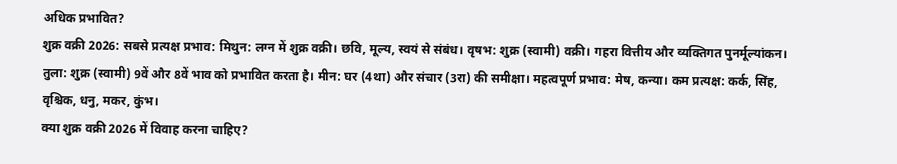अधिक प्रभावित?
शुक्र वक्री 2026: सबसे प्रत्यक्ष प्रभाव: मिथुन: लग्न में शुक्र वक्री। छवि, मूल्य, स्वयं से संबंध। वृषभ: शुक्र (स्वामी) वक्री। गहरा वित्तीय और व्यक्तिगत पुनर्मूल्यांकन। तुला: शुक्र (स्वामी) 9वें और 8वें भाव को प्रभावित करता है। मीन: घर (4था) और संचार (3रा) की समीक्षा। महत्वपूर्ण प्रभाव: मेष, कन्या। कम प्रत्यक्ष: कर्क, सिंह, वृश्चिक, धनु, मकर, कुंभ।
क्या शुक्र वक्री 2026 में विवाह करना चाहिए?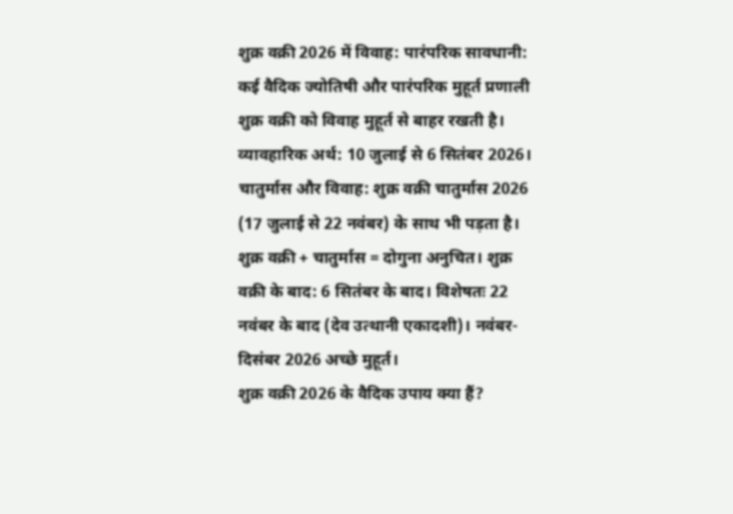शुक्र वक्री 2026 में विवाह: पारंपरिक सावधानी: कई वैदिक ज्योतिषी और पारंपरिक मुहूर्त प्रणाली शुक्र वक्री को विवाह मुहूर्त से बाहर रखती है। व्यावहारिक अर्थ: 10 जुलाई से 6 सितंबर 2026। चातुर्मास और विवाह: शुक्र वक्री चातुर्मास 2026 (17 जुलाई से 22 नवंबर) के साथ भी पड़ता है। शुक्र वक्री + चातुर्मास = दोगुना अनुचित। शुक्र वक्री के बाद: 6 सितंबर के बाद। विशेषतः 22 नवंबर के बाद (देव उत्थानी एकादशी)। नवंबर-दिसंबर 2026 अच्छे मुहूर्त।
शुक्र वक्री 2026 के वैदिक उपाय क्या हैं?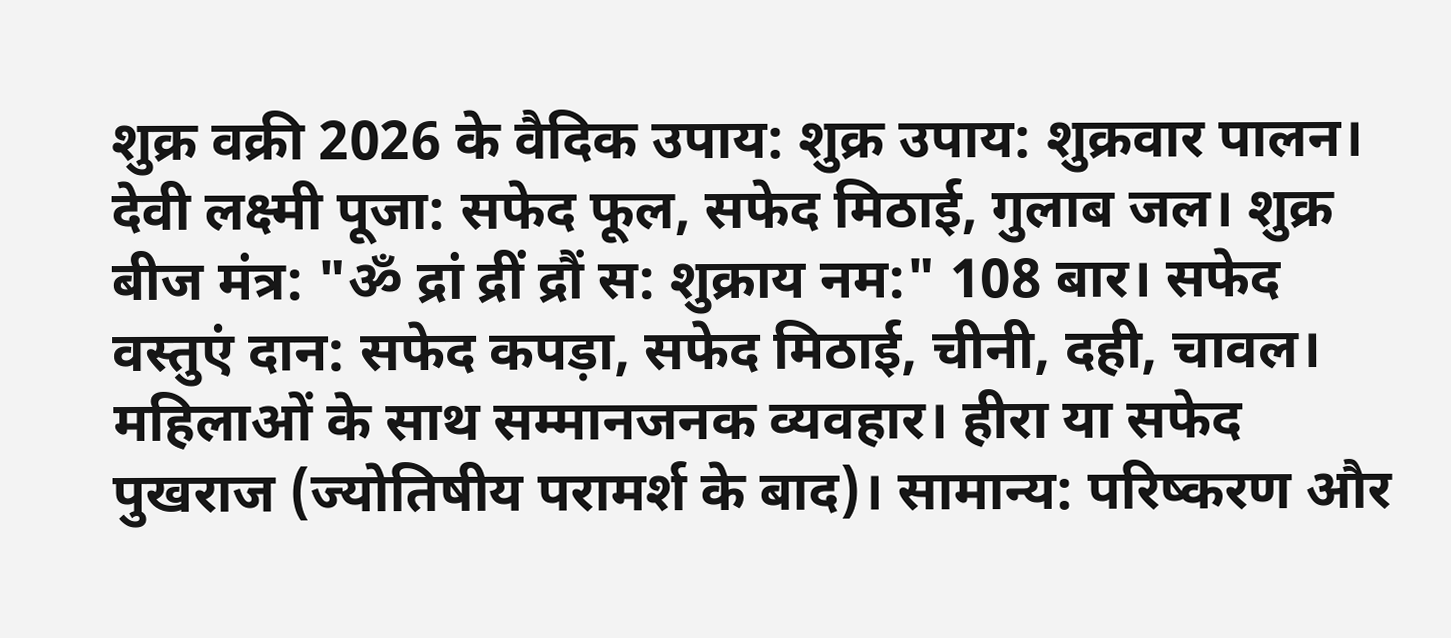शुक्र वक्री 2026 के वैदिक उपाय: शुक्र उपाय: शुक्रवार पालन। देवी लक्ष्मी पूजा: सफेद फूल, सफेद मिठाई, गुलाब जल। शुक्र बीज मंत्र: "ॐ द्रां द्रीं द्रौं स: शुक्राय नम:" 108 बार। सफेद वस्तुएं दान: सफेद कपड़ा, सफेद मिठाई, चीनी, दही, चावल। महिलाओं के साथ सम्मानजनक व्यवहार। हीरा या सफेद पुखराज (ज्योतिषीय परामर्श के बाद)। सामान्य: परिष्करण और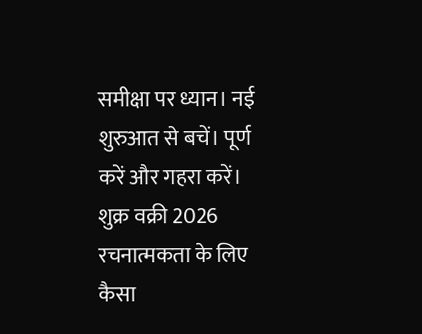समीक्षा पर ध्यान। नई शुरुआत से बचें। पूर्ण करें और गहरा करें।
शुक्र वक्री 2026 रचनात्मकता के लिए कैसा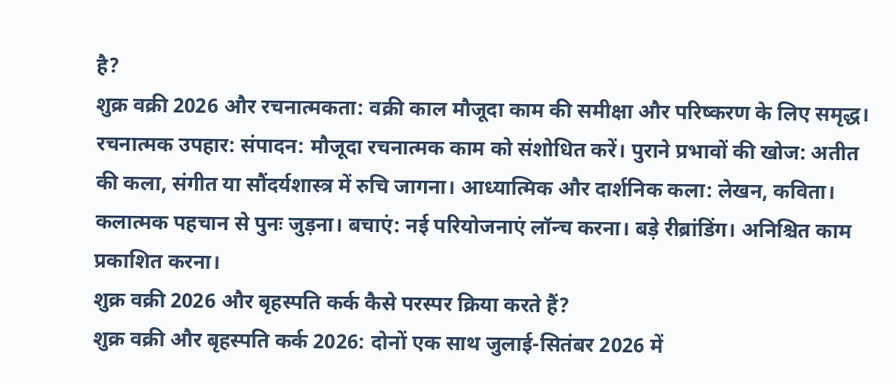है?
शुक्र वक्री 2026 और रचनात्मकता: वक्री काल मौजूदा काम की समीक्षा और परिष्करण के लिए समृद्ध। रचनात्मक उपहार: संपादन: मौजूदा रचनात्मक काम को संशोधित करें। पुराने प्रभावों की खोज: अतीत की कला, संगीत या सौंदर्यशास्त्र में रुचि जागना। आध्यात्मिक और दार्शनिक कला: लेखन, कविता। कलात्मक पहचान से पुनः जुड़ना। बचाएं: नई परियोजनाएं लॉन्च करना। बड़े रीब्रांडिंग। अनिश्चित काम प्रकाशित करना।
शुक्र वक्री 2026 और बृहस्पति कर्क कैसे परस्पर क्रिया करते हैं?
शुक्र वक्री और बृहस्पति कर्क 2026: दोनों एक साथ जुलाई-सितंबर 2026 में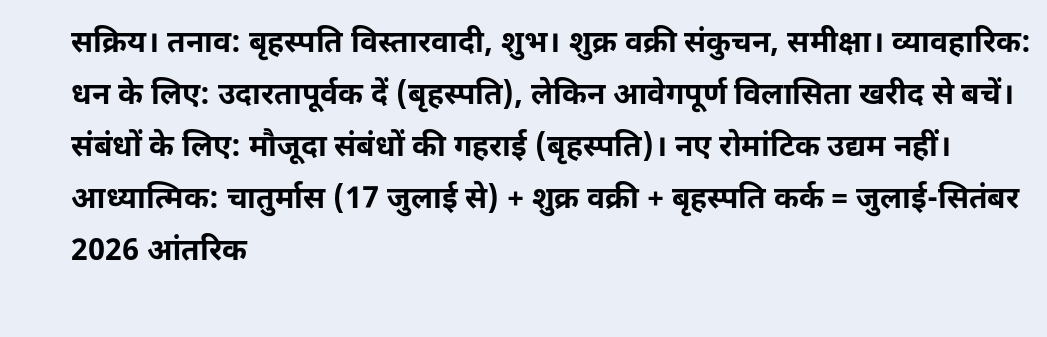सक्रिय। तनाव: बृहस्पति विस्तारवादी, शुभ। शुक्र वक्री संकुचन, समीक्षा। व्यावहारिक: धन के लिए: उदारतापूर्वक दें (बृहस्पति), लेकिन आवेगपूर्ण विलासिता खरीद से बचें। संबंधों के लिए: मौजूदा संबंधों की गहराई (बृहस्पति)। नए रोमांटिक उद्यम नहीं। आध्यात्मिक: चातुर्मास (17 जुलाई से) + शुक्र वक्री + बृहस्पति कर्क = जुलाई-सितंबर 2026 आंतरिक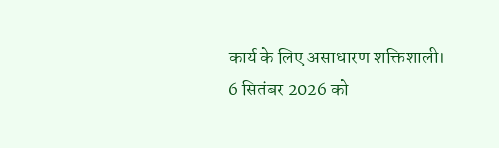कार्य के लिए असाधारण शक्तिशाली।
6 सितंबर 2026 को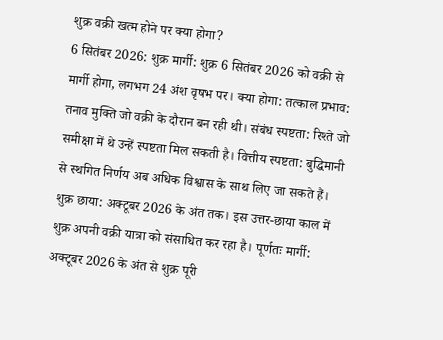शुक्र वक्री खत्म होने पर क्या होगा?
6 सितंबर 2026: शुक्र मार्गी: शुक्र 6 सितंबर 2026 को वक्री से मार्गी होगा, लगभग 24 अंश वृषभ पर। क्या होगा: तत्काल प्रभाव: तनाव मुक्ति जो वक्री के दौरान बन रही थी। संबंध स्पष्टता: रिश्ते जो समीक्षा में थे उन्हें स्पष्टता मिल सकती है। वित्तीय स्पष्टता: बुद्धिमानी से स्थगित निर्णय अब अधिक विश्वास के साथ लिए जा सकते हैं। शुक्र छाया: अक्टूबर 2026 के अंत तक। इस उत्तर-छाया काल में शुक्र अपनी वक्री यात्रा को संसाधित कर रहा है। पूर्णतः मार्गी: अक्टूबर 2026 के अंत से शुक्र पूरी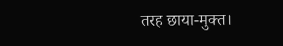तरह छाया-मुक्त।